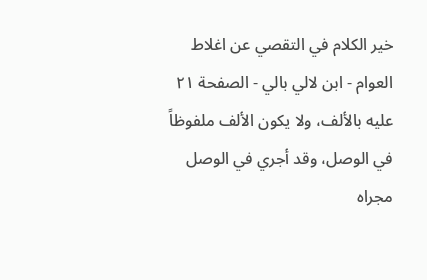خير الكلام في التقصي عن اغلاط العوام - ابن لالي بالي - الصفحة ٢١
عليه بالألف، ولا يكون الألف ملفوظاً في الوصل، وقد أجري في الوصل مجراه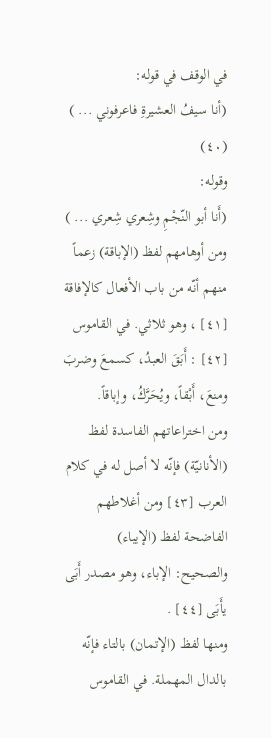في الوقف في قوله:
(أنا سيفُ العشيرةِ فاعرفوني ... ) (٤٠)
وقوله:
(أَنا أبو النّجْمِ وشِعري شِعري ... )
ومن أوهامهم لفظ (الإباقة) زعماً منهم أنّه من باب الأفعال كالإفاقة [٤١] ، وهو ثلاثي. في القاموس [٤٢] : أَبَقَ العبدُ، كسمعَ وضربَ ومنعَ، أَبْقاً، ويُحَرَّكُ، وإباقاً.
ومن اختراعاتهم الفاسدة لفظ (الأنانيّة) فإنّه لا أصل له في كلام العرب [٤٣] ومن أغلاطهم الفاضحة لفظ (الإيباء) والصحيح: الإباء، وهو مصدر أَبَى يأَبَى [٤٤] .
ومنها لفظ (الإتمان) بالتاء فإنّه بالدال المهملة. في القاموس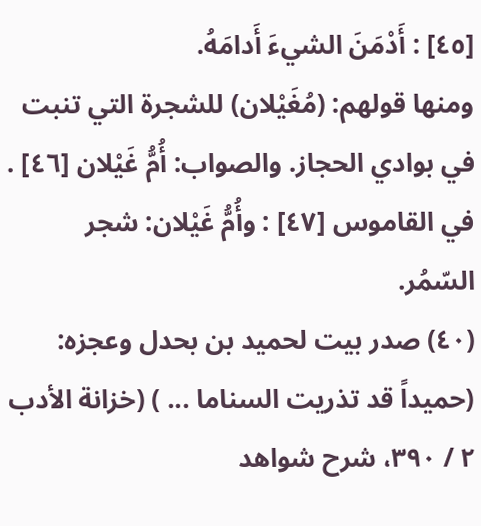[٤٥] : أَدْمَنَ الشيءَ أَدامَهُ.
ومنها قولهم: (مُغَيْلان) للشجرة التي تنبت في بوادي الحجاز. والصواب: أُمُّ غَيْلان [٤٦] . في القاموس [٤٧] : وأُمُّ غَيْلان: شجر السّمُر.
(٤٠) صدر بيت لحميد بن بحدل وعجزه:
(حميداً قد تذريت السناما ... ) (خزانة الأدب ٢ / ٣٩٠، شرح شواهد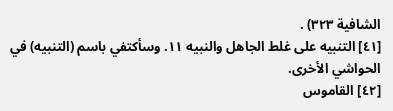الشافية ٣٢٣) .
[٤١] التنبيه على غلط الجاهل والنبيه ١١. وسأكتفي باسم (التنبيه) في الحواشي الأخرى.
[٤٢] القاموس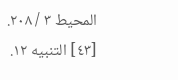المحيط ٣ / ٢٠٨.
[٤٣] التنبيه ١٢.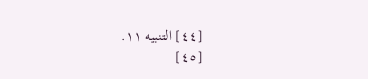[٤٤] التنبيه ١١.
[٤٥]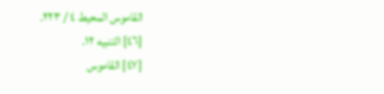القاموس المحيط ٤ / ٢٢٣.
[٤٦] التنبيه ١٢.
[٤٧] القاموس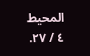المحيط ٤ / ٢٧.